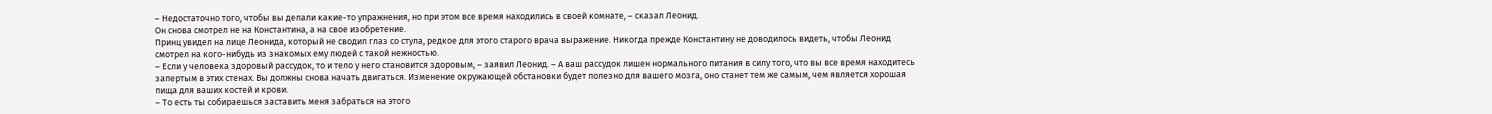– Недостаточно того, чтобы вы делали какие-то упражнения, но при этом все время находились в своей комнате, – сказал Леонид.
Он снова смотрел не на Константина, а на свое изобретение.
Принц увидел на лице Леонида, который не сводил глаз со стула, редкое для этого старого врача выражение. Никогда прежде Константину не доводилось видеть, чтобы Леонид смотрел на кого-нибудь из знакомых ему людей с такой нежностью.
– Если у человека здоровый рассудок, то и тело у него становится здоровым, – заявил Леонид. – А ваш рассудок лишен нормального питания в силу того, что вы все время находитесь запертым в этих стенах. Вы должны снова начать двигаться. Изменение окружающей обстановки будет полезно для вашего мозга, оно станет тем же самым, чем является хорошая пища для ваших костей и крови.
– То есть ты собираешься заставить меня забраться на этого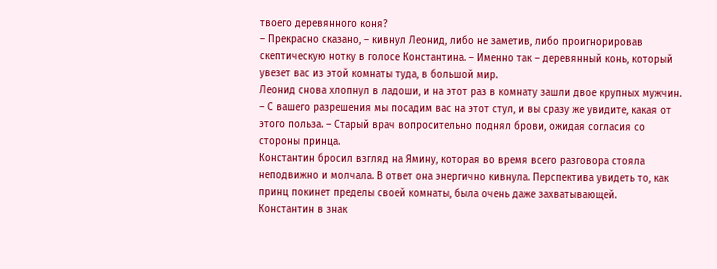твоего деревянного коня?
– Прекрасно сказано, – кивнул Леонид, либо не заметив, либо проигнорировав скептическую нотку в голосе Константина. – Именно так – деревянный конь, который увезет вас из этой комнаты туда, в большой мир.
Леонид снова хлопнул в ладоши, и на этот раз в комнату зашли двое крупных мужчин.
– С вашего разрешения мы посадим вас на этот стул, и вы сразу же увидите, какая от этого польза. – Старый врач вопросительно поднял брови, ожидая согласия со стороны принца.
Константин бросил взгляд на Ямину, которая во время всего разговора стояла неподвижно и молчала. В ответ она энергично кивнула. Перспектива увидеть то, как принц покинет пределы своей комнаты, была очень даже захватывающей.
Константин в знак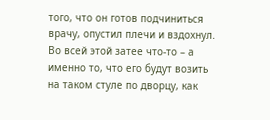того, что он готов подчиниться врачу, опустил плечи и вздохнул. Во всей этой затее что-то – а именно то, что его будут возить на таком стуле по дворцу, как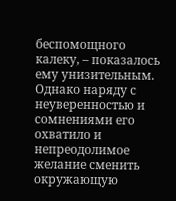беспомощного калеку, – показалось ему унизительным. Однако наряду с неуверенностью и сомнениями его охватило и непреодолимое желание сменить окружающую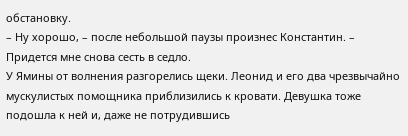обстановку.
– Ну хорошо, – после небольшой паузы произнес Константин. – Придется мне снова сесть в седло.
У Ямины от волнения разгорелись щеки. Леонид и его два чрезвычайно мускулистых помощника приблизились к кровати. Девушка тоже подошла к ней и, даже не потрудившись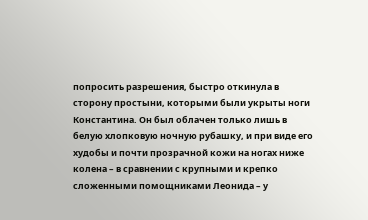попросить разрешения, быстро откинула в сторону простыни, которыми были укрыты ноги Константина. Он был облачен только лишь в белую хлопковую ночную рубашку, и при виде его худобы и почти прозрачной кожи на ногах ниже колена – в сравнении с крупными и крепко сложенными помощниками Леонида – у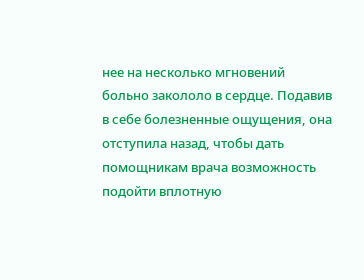нее на несколько мгновений больно закололо в сердце. Подавив в себе болезненные ощущения, она отступила назад, чтобы дать помощникам врача возможность подойти вплотную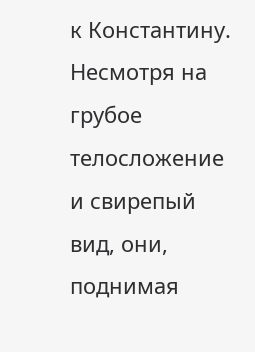к Константину. Несмотря на грубое телосложение и свирепый вид, они, поднимая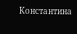Константина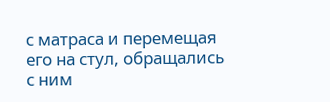с матраса и перемещая его на стул, обращались с ним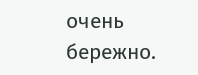очень бережно.